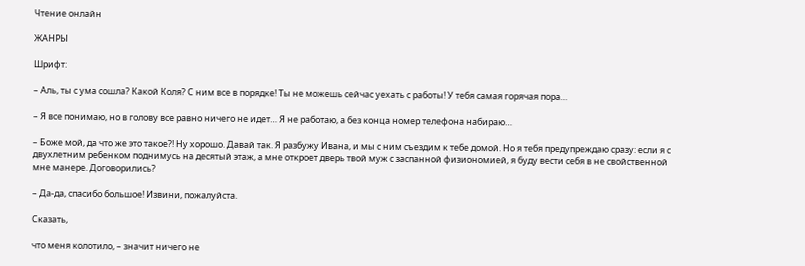Чтение онлайн

ЖАНРЫ

Шрифт:

– Аль, ты с ума сошла? Какой Коля? С ним все в порядке! Ты не можешь сейчас уехать с работы! У тебя самая горячая пора…

– Я все понимаю, но в голову все равно ничего не идет… Я не работаю, а без конца номер телефона набираю…

– Боже мой, да что же это такое?! Ну хорошо. Давай так. Я разбужу Ивана, и мы с ним съездим к тебе домой. Но я тебя предупреждаю сразу: если я с двухлетним ребенком поднимусь на десятый этаж, а мне откроет дверь твой муж с заспанной физиономией, я буду вести себя в не свойственной мне манере. Договорились?

– Да-да, спасибо большое! Извини, пожалуйста.

Сказать,

что меня колотило, – значит ничего не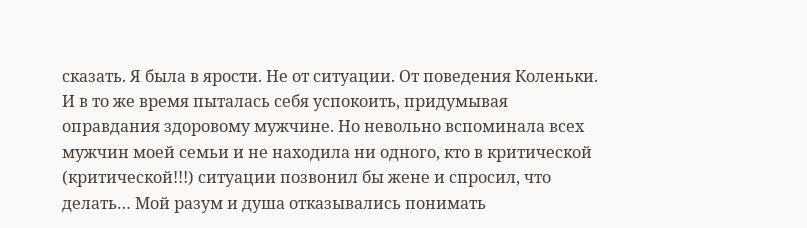сказать. Я была в ярости. Не от ситуации. От поведения Коленьки. И в то же время пыталась себя успокоить, придумывая оправдания здоровому мужчине. Но невольно вспоминала всех мужчин моей семьи и не находила ни одного, кто в критической (критической!!!) ситуации позвонил бы жене и спросил, что делать… Мой разум и душа отказывались понимать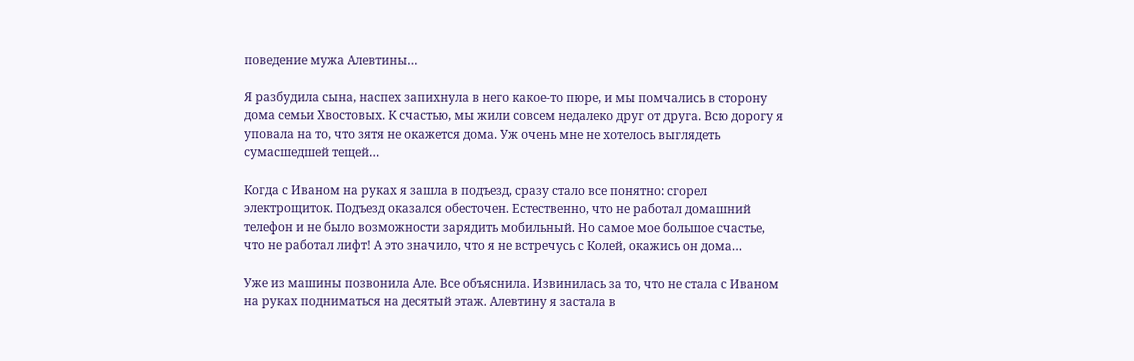поведение мужа Алевтины…

Я разбудила сына, наспех запихнула в него какое-то пюре, и мы помчались в сторону дома семьи Хвостовых. К счастью, мы жили совсем недалеко друг от друга. Всю дорогу я уповала на то, что зятя не окажется дома. Уж очень мне не хотелось выглядеть сумасшедшей тещей…

Когда с Иваном на руках я зашла в подъезд, сразу стало все понятно: сгорел электрощиток. Подъезд оказался обесточен. Естественно, что не работал домашний телефон и не было возможности зарядить мобильный. Но самое мое большое счастье, что не работал лифт! А это значило, что я не встречусь с Колей, окажись он дома…

Уже из машины позвонила Але. Все объяснила. Извинилась за то, что не стала с Иваном на руках подниматься на десятый этаж. Алевтину я застала в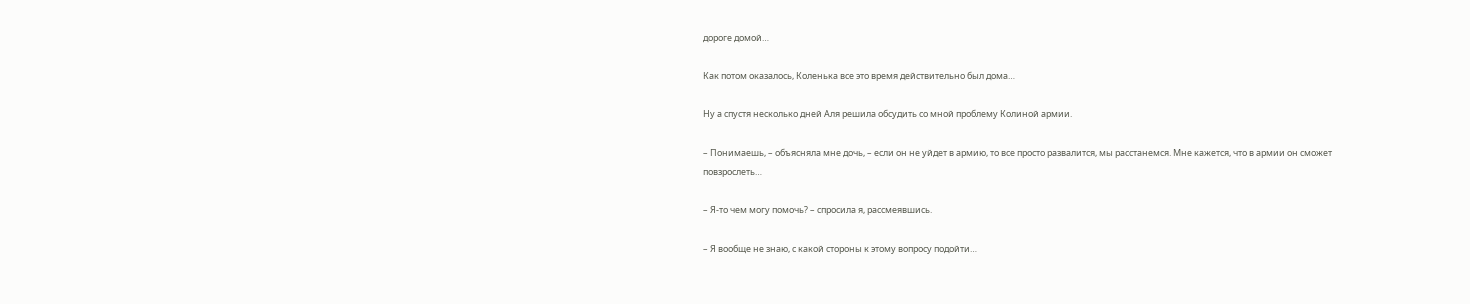дороге домой…

Как потом оказалось, Коленька все это время действительно был дома…

Ну а спустя несколько дней Аля решила обсудить со мной проблему Колиной армии.

– Понимаешь, – объясняла мне дочь, – если он не уйдет в армию, то все просто развалится, мы расстанемся. Мне кажется, что в армии он сможет повзрослеть…

– Я-то чем могу помочь? – спросила я, рассмеявшись.

– Я вообще не знаю, с какой стороны к этому вопросу подойти…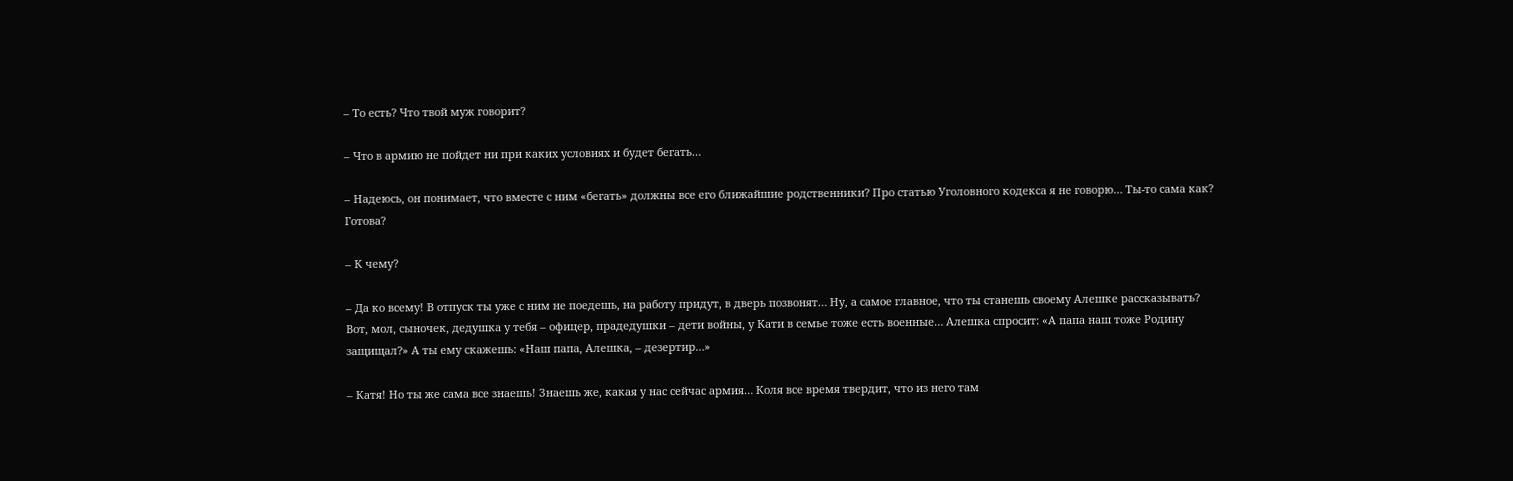– То есть? Что твой муж говорит?

– Что в армию не пойдет ни при каких условиях и будет бегать…

– Надеюсь, он понимает, что вместе с ним «бегать» должны все его ближайшие родственники? Про статью Уголовного кодекса я не говорю… Ты-то сама как? Готова?

– К чему?

– Да ко всему! В отпуск ты уже с ним не поедешь, на работу придут, в дверь позвонят… Ну, а самое главное, что ты станешь своему Алешке рассказывать? Вот, мол, сыночек, дедушка у тебя – офицер, прадедушки – дети войны, у Кати в семье тоже есть военные… Алешка спросит: «А папа наш тоже Родину защищал?» А ты ему скажешь: «Наш папа, Алешка, – дезертир…»

– Катя! Но ты же сама все знаешь! Знаешь же, какая у нас сейчас армия… Коля все время твердит, что из него там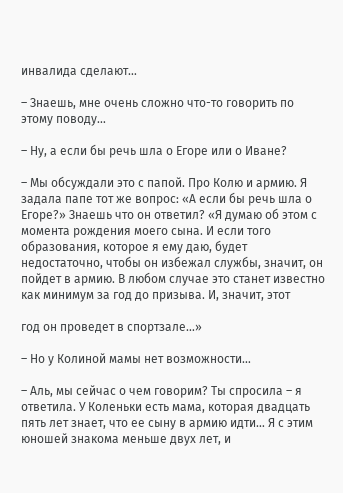инвалида сделают…

– Знаешь, мне очень сложно что-то говорить по этому поводу…

– Ну, а если бы речь шла о Егоре или о Иване?

– Мы обсуждали это с папой. Про Колю и армию. Я задала папе тот же вопрос: «А если бы речь шла о Егоре?» Знаешь что он ответил? «Я думаю об этом с момента рождения моего сына. И если того образования, которое я ему даю, будет недостаточно, чтобы он избежал службы, значит, он пойдет в армию. В любом случае это станет известно как минимум за год до призыва. И, значит, этот

год он проведет в спортзале…»

– Но у Колиной мамы нет возможности…

– Аль, мы сейчас о чем говорим? Ты спросила – я ответила. У Коленьки есть мама, которая двадцать пять лет знает, что ее сыну в армию идти… Я с этим юношей знакома меньше двух лет, и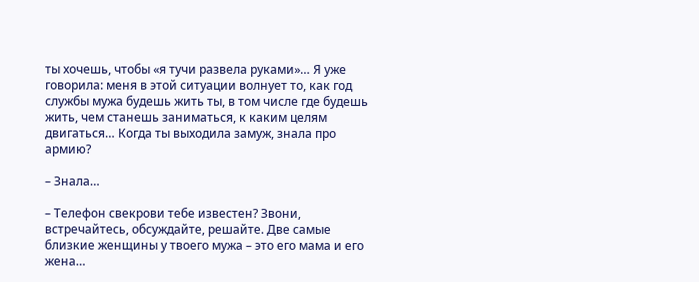ты хочешь, чтобы «я тучи развела руками»… Я уже говорила: меня в этой ситуации волнует то, как год службы мужа будешь жить ты, в том числе где будешь жить, чем станешь заниматься, к каким целям двигаться… Когда ты выходила замуж, знала про армию?

– Знала…

– Телефон свекрови тебе известен? Звони, встречайтесь, обсуждайте, решайте. Две самые близкие женщины у твоего мужа – это его мама и его жена…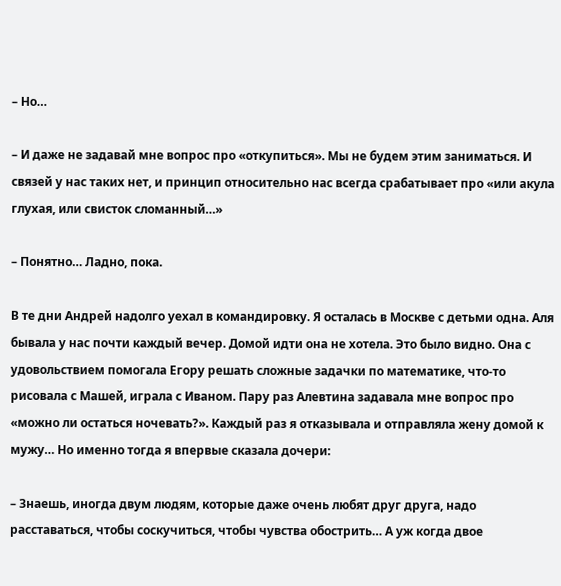– Но…

– И даже не задавай мне вопрос про «откупиться». Мы не будем этим заниматься. И связей у нас таких нет, и принцип относительно нас всегда срабатывает про «или акула глухая, или свисток сломанный…»

– Понятно… Ладно, пока.

В те дни Андрей надолго уехал в командировку. Я осталась в Москве с детьми одна. Аля бывала у нас почти каждый вечер. Домой идти она не хотела. Это было видно. Она с удовольствием помогала Егору решать сложные задачки по математике, что-то рисовала с Машей, играла с Иваном. Пару раз Алевтина задавала мне вопрос про «можно ли остаться ночевать?». Каждый раз я отказывала и отправляла жену домой к мужу… Но именно тогда я впервые сказала дочери:

– Знаешь, иногда двум людям, которые даже очень любят друг друга, надо расставаться, чтобы соскучиться, чтобы чувства обострить… А уж когда двое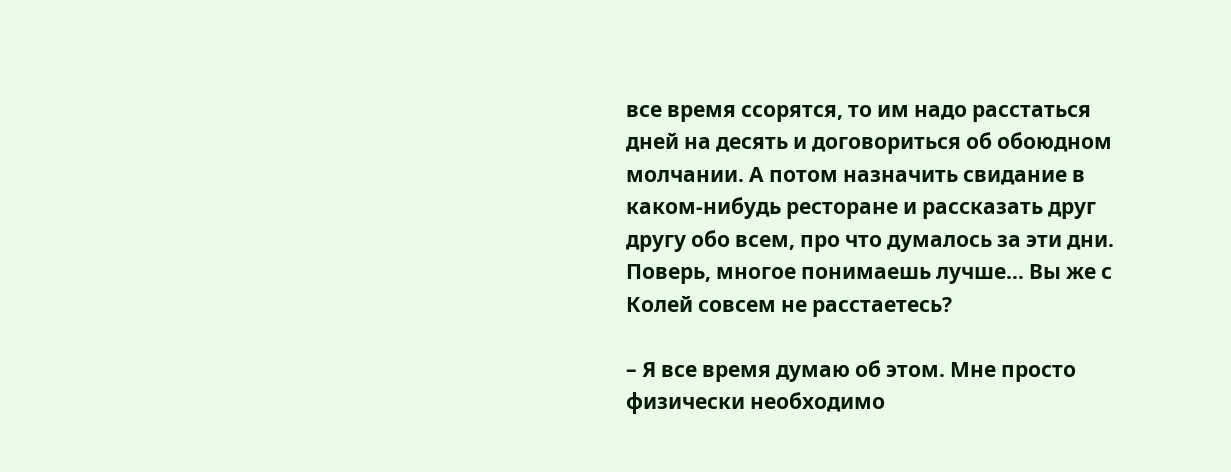все время ссорятся, то им надо расстаться дней на десять и договориться об обоюдном молчании. А потом назначить свидание в каком-нибудь ресторане и рассказать друг другу обо всем, про что думалось за эти дни. Поверь, многое понимаешь лучше… Вы же с Колей совсем не расстаетесь?

– Я все время думаю об этом. Мне просто физически необходимо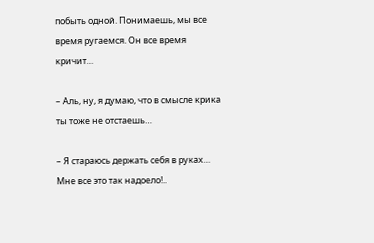побыть одной. Понимаешь, мы все время ругаемся. Он все время кричит…

– Аль, ну, я думаю, что в смысле крика ты тоже не отстаешь…

– Я стараюсь держать себя в руках… Мне все это так надоело!..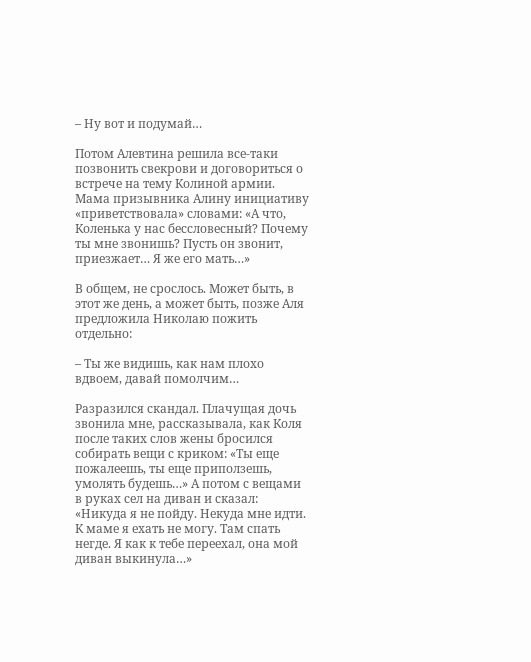– Ну вот и подумай…

Потом Алевтина решила все-таки позвонить свекрови и договориться о встрече на тему Колиной армии. Мама призывника Алину инициативу «приветствовала» словами: «А что, Коленька у нас бессловесный? Почему ты мне звонишь? Пусть он звонит, приезжает… Я же его мать…»

В общем, не срослось. Может быть, в этот же день, а может быть, позже Аля предложила Николаю пожить отдельно:

– Ты же видишь, как нам плохо вдвоем, давай помолчим…

Разразился скандал. Плачущая дочь звонила мне, рассказывала, как Коля после таких слов жены бросился собирать вещи с криком: «Ты еще пожалеешь, ты еще приползешь, умолять будешь…» А потом с вещами в руках сел на диван и сказал: «Никуда я не пойду. Некуда мне идти. К маме я ехать не могу. Там спать негде. Я как к тебе переехал, она мой диван выкинула…»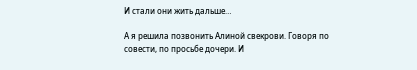И стали они жить дальше…

А я решила позвонить Алиной свекрови. Говоря по совести, по просьбе дочери. И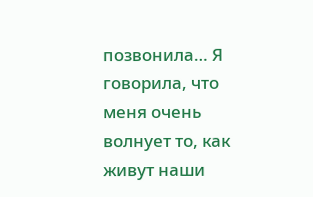позвонила… Я говорила, что меня очень волнует то, как живут наши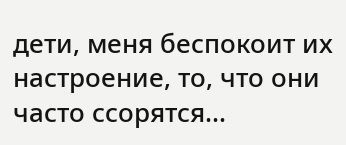дети, меня беспокоит их настроение, то, что они часто ссорятся…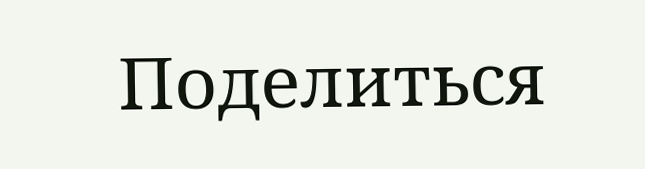Поделиться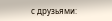с друзьями: